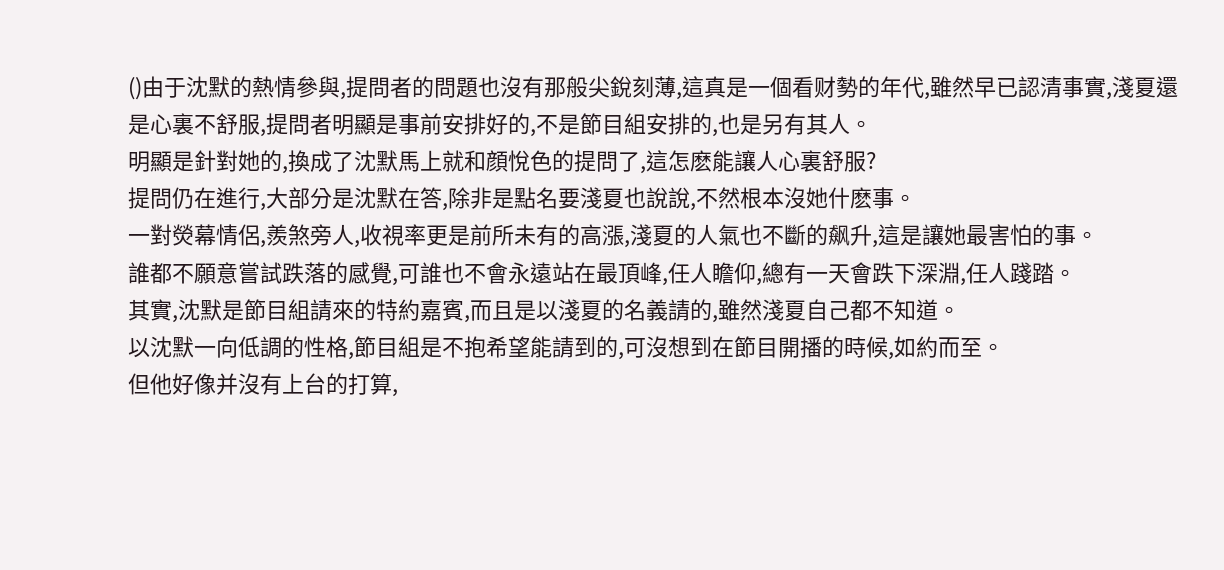()由于沈默的熱情參與,提問者的問題也沒有那般尖銳刻薄,這真是一個看财勢的年代,雖然早已認清事實,淺夏還是心裏不舒服,提問者明顯是事前安排好的,不是節目組安排的,也是另有其人。
明顯是針對她的,換成了沈默馬上就和顔悅色的提問了,這怎麽能讓人心裏舒服?
提問仍在進行,大部分是沈默在答,除非是點名要淺夏也說說,不然根本沒她什麽事。
一對熒幕情侶,羨煞旁人,收視率更是前所未有的高漲,淺夏的人氣也不斷的飙升,這是讓她最害怕的事。
誰都不願意嘗試跌落的感覺,可誰也不會永遠站在最頂峰,任人瞻仰,總有一天會跌下深淵,任人踐踏。
其實,沈默是節目組請來的特約嘉賓,而且是以淺夏的名義請的,雖然淺夏自己都不知道。
以沈默一向低調的性格,節目組是不抱希望能請到的,可沒想到在節目開播的時候,如約而至。
但他好像并沒有上台的打算,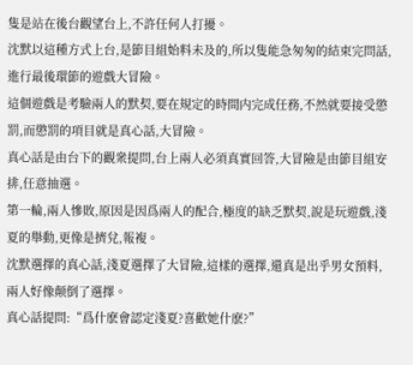隻是站在後台觀望台上,不許任何人打擾。
沈默以這種方式上台,是節目組始料未及的,所以隻能急匆匆的結束完問話,進行最後環節的遊戲大冒險。
這個遊戲是考驗兩人的默契,要在規定的時間内完成任務,不然就要接受懲罰,而懲罰的項目就是真心話,大冒險。
真心話是由台下的觀衆提問,台上兩人必須真實回答,大冒險是由節目組安排,任意抽選。
第一輪,兩人慘敗,原因是因爲兩人的配合,極度的缺乏默契,說是玩遊戲,淺夏的舉動,更像是擠兌,報複。
沈默選擇的真心話,淺夏選擇了大冒險,這樣的選擇,還真是出乎男女預料,兩人好像颠倒了選擇。
真心話提問:“爲什麽會認定淺夏?喜歡她什麽?”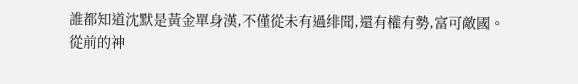誰都知道沈默是黃金單身漢,不僅從未有過绯聞,還有權有勢,富可敵國。
從前的神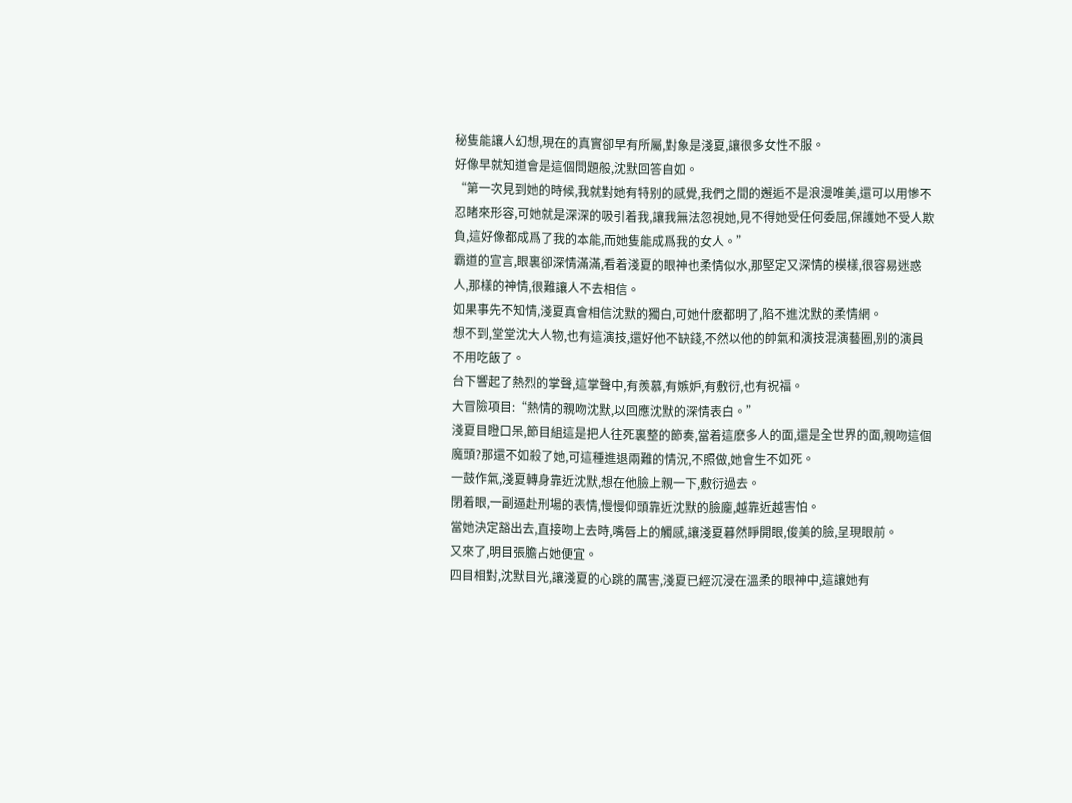秘隻能讓人幻想,現在的真實卻早有所屬,對象是淺夏,讓很多女性不服。
好像早就知道會是這個問題般,沈默回答自如。
“第一次見到她的時候,我就對她有特别的感覺,我們之間的邂逅不是浪漫唯美,還可以用慘不忍睹來形容,可她就是深深的吸引着我,讓我無法忽視她,見不得她受任何委屈,保護她不受人欺負,這好像都成爲了我的本能,而她隻能成爲我的女人。”
霸道的宣言,眼裏卻深情滿滿,看着淺夏的眼神也柔情似水,那堅定又深情的模樣,很容易迷惑人,那樣的神情,很難讓人不去相信。
如果事先不知情,淺夏真會相信沈默的獨白,可她什麽都明了,陷不進沈默的柔情網。
想不到,堂堂沈大人物,也有這演技,還好他不缺錢,不然以他的帥氣和演技混演藝圈,别的演員不用吃飯了。
台下響起了熱烈的掌聲,這掌聲中,有羨慕,有嫉妒,有敷衍,也有祝福。
大冒險項目:“熱情的親吻沈默,以回應沈默的深情表白。”
淺夏目瞪口呆,節目組這是把人往死裏整的節奏,當着這麽多人的面,還是全世界的面,親吻這個魔頭?那還不如殺了她,可這種進退兩難的情況,不照做,她會生不如死。
一鼓作氣,淺夏轉身靠近沈默,想在他臉上親一下,敷衍過去。
閉着眼,一副逼赴刑場的表情,慢慢仰頭靠近沈默的臉龐,越靠近越害怕。
當她決定豁出去,直接吻上去時,嘴唇上的觸感,讓淺夏暮然睜開眼,俊美的臉,呈現眼前。
又來了,明目張膽占她便宜。
四目相對,沈默目光,讓淺夏的心跳的厲害,淺夏已經沉浸在溫柔的眼神中,這讓她有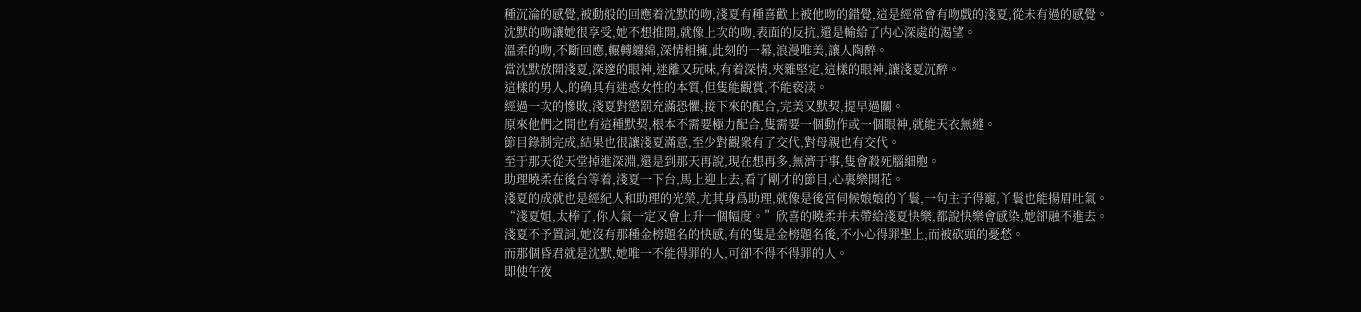種沉淪的感覺,被動般的回應着沈默的吻,淺夏有種喜歡上被他吻的錯覺,這是經常會有吻戲的淺夏,從未有過的感覺。
沈默的吻讓她很享受,她不想推開,就像上次的吻,表面的反抗,還是輸給了内心深處的渴望。
溫柔的吻,不斷回應,輾轉纏綿,深情相擁,此刻的一幕,浪漫唯美,讓人陶醉。
當沈默放開淺夏,深邃的眼神,迷離又玩味,有着深情,夾雜堅定,這樣的眼神,讓淺夏沉醉。
這樣的男人,的确具有迷惑女性的本質,但隻能觀賞,不能亵渎。
經過一次的慘敗,淺夏對懲罰充滿恐懼,接下來的配合,完美又默契,提早過關。
原來他們之間也有這種默契,根本不需要極力配合,隻需要一個動作或一個眼神,就能天衣無縫。
節目錄制完成,結果也很讓淺夏滿意,至少對觀衆有了交代,對母親也有交代。
至于那天從天堂掉進深淵,還是到那天再說,現在想再多,無濟于事,隻會殺死腦細胞。
助理曉柔在後台等着,淺夏一下台,馬上迎上去,看了剛才的節目,心裏樂開花。
淺夏的成就也是經紀人和助理的光榮,尤其身爲助理,就像是後宮伺候娘娘的丫鬟,一句主子得寵,丫鬟也能揚眉吐氣。
“淺夏姐,太棒了,你人氣一定又會上升一個幅度。”欣喜的曉柔并未帶給淺夏快樂,都說快樂會感染,她卻融不進去。
淺夏不予置詞,她沒有那種金榜題名的快感,有的隻是金榜題名後,不小心得罪聖上,而被砍頭的憂愁。
而那個昏君就是沈默,她唯一不能得罪的人,可卻不得不得罪的人。
即使午夜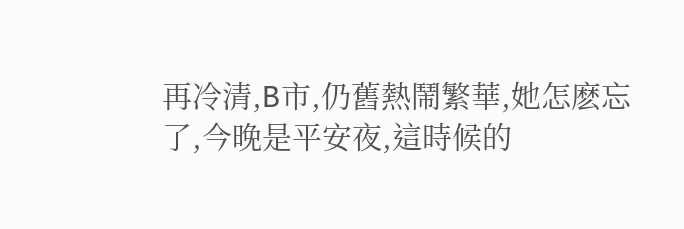再冷清,B市,仍舊熱鬧繁華,她怎麽忘了,今晚是平安夜,這時候的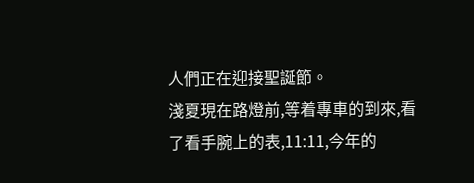人們正在迎接聖誕節。
淺夏現在路燈前,等着專車的到來,看了看手腕上的表,11:11,今年的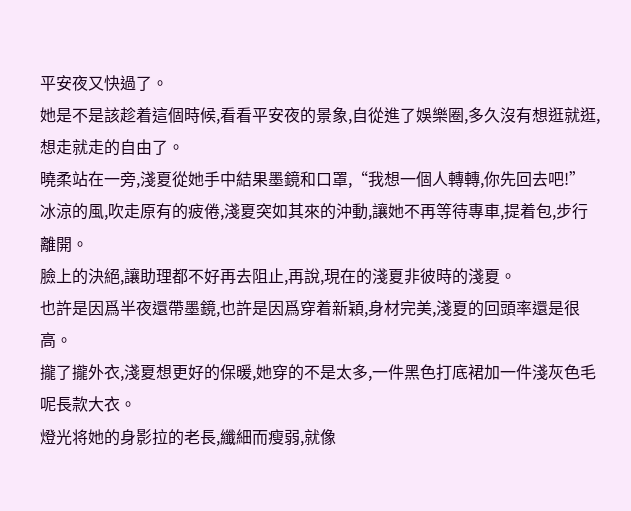平安夜又快過了。
她是不是該趁着這個時候,看看平安夜的景象,自從進了娛樂圈,多久沒有想逛就逛,想走就走的自由了。
曉柔站在一旁,淺夏從她手中結果墨鏡和口罩,“我想一個人轉轉,你先回去吧!”
冰涼的風,吹走原有的疲倦,淺夏突如其來的沖動,讓她不再等待專車,提着包,步行離開。
臉上的決絕,讓助理都不好再去阻止,再說,現在的淺夏非彼時的淺夏。
也許是因爲半夜還帶墨鏡,也許是因爲穿着新穎,身材完美,淺夏的回頭率還是很高。
攏了攏外衣,淺夏想更好的保暖,她穿的不是太多,一件黑色打底裙加一件淺灰色毛呢長款大衣。
燈光将她的身影拉的老長,纖細而瘦弱,就像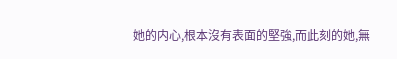她的内心,根本沒有表面的堅強,而此刻的她,無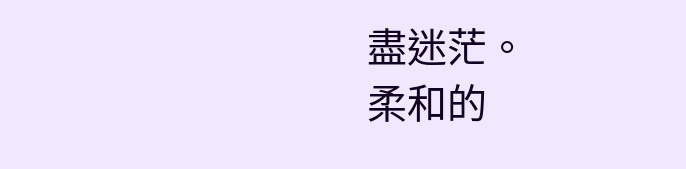盡迷茫。
柔和的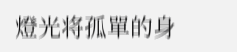燈光将孤單的身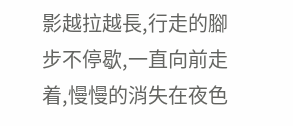影越拉越長,行走的腳步不停歇,一直向前走着,慢慢的消失在夜色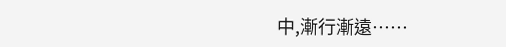中,漸行漸遠……